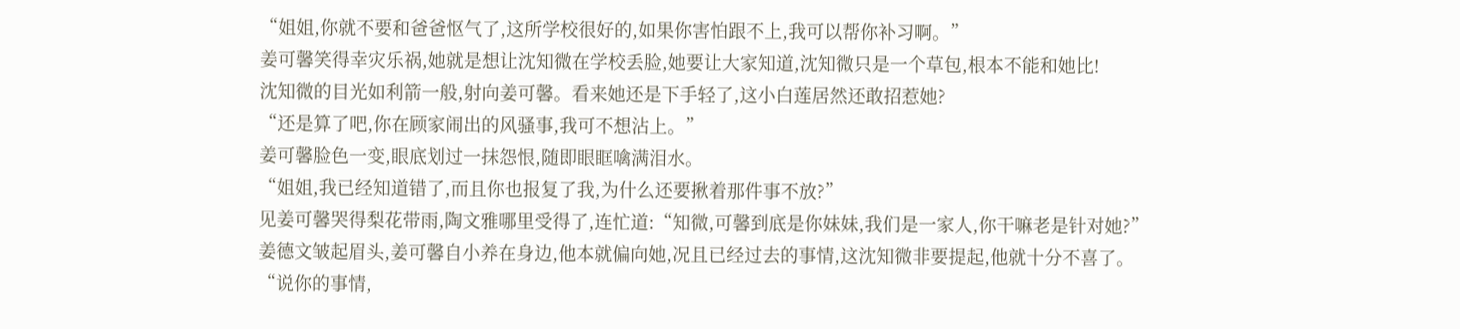“姐姐,你就不要和爸爸怄气了,这所学校很好的,如果你害怕跟不上,我可以帮你补习啊。”
姜可馨笑得幸灾乐祸,她就是想让沈知微在学校丢脸,她要让大家知道,沈知微只是一个草包,根本不能和她比!
沈知微的目光如利箭一般,射向姜可馨。看来她还是下手轻了,这小白莲居然还敢招惹她?
“还是算了吧,你在顾家闹出的风骚事,我可不想沾上。”
姜可馨脸色一变,眼底划过一抹怨恨,随即眼眶噙满泪水。
“姐姐,我已经知道错了,而且你也报复了我,为什么还要揪着那件事不放?”
见姜可馨哭得梨花带雨,陶文雅哪里受得了,连忙道:“知微,可馨到底是你妹妹,我们是一家人,你干嘛老是针对她?”
姜德文皱起眉头,姜可馨自小养在身边,他本就偏向她,况且已经过去的事情,这沈知微非要提起,他就十分不喜了。
“说你的事情,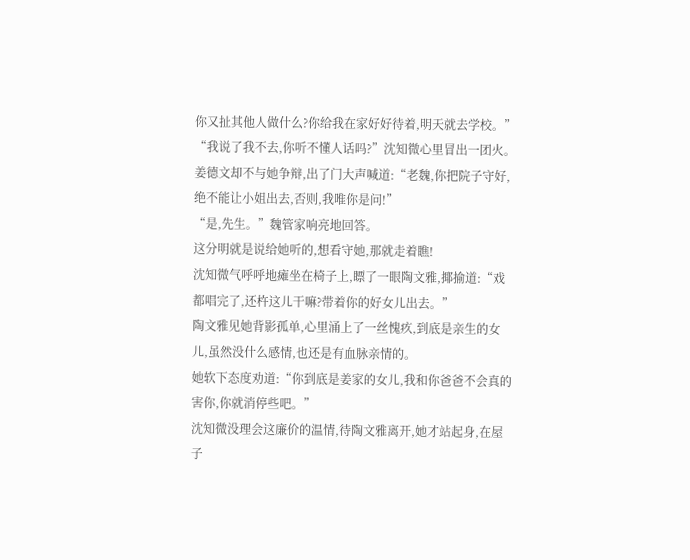你又扯其他人做什么?你给我在家好好待着,明天就去学校。”
“我说了我不去,你听不懂人话吗?”沈知微心里冒出一团火。
姜德文却不与她争辩,出了门大声喊道:“老魏,你把院子守好,绝不能让小姐出去,否则,我唯你是问!”
“是,先生。”魏管家响亮地回答。
这分明就是说给她听的,想看守她,那就走着瞧!
沈知微气呼呼地瘫坐在椅子上,瞟了一眼陶文雅,揶揄道:“戏都唱完了,还杵这儿干嘛?带着你的好女儿出去。”
陶文雅见她背影孤单,心里涌上了一丝愧疚,到底是亲生的女儿,虽然没什么感情,也还是有血脉亲情的。
她软下态度劝道:“你到底是姜家的女儿,我和你爸爸不会真的害你,你就消停些吧。”
沈知微没理会这廉价的温情,待陶文雅离开,她才站起身,在屋子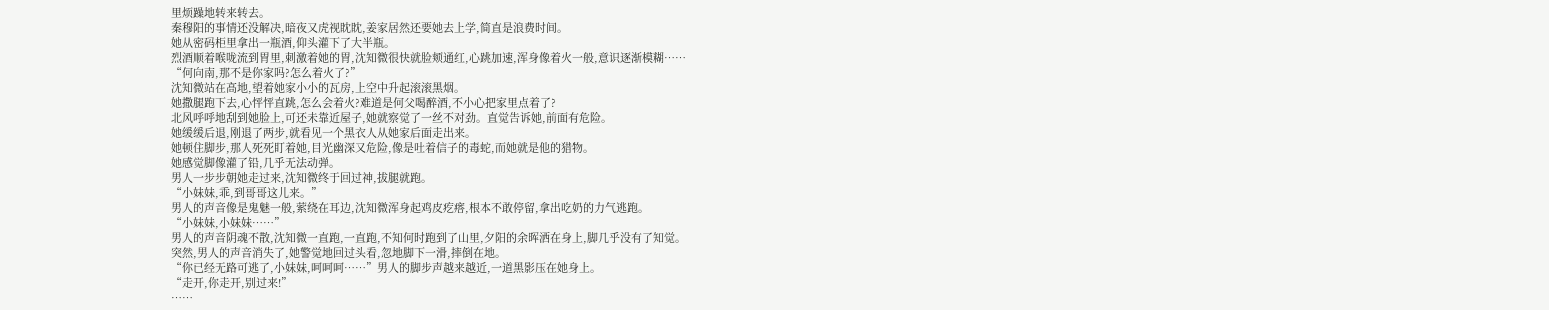里烦躁地转来转去。
秦穆阳的事情还没解决,暗夜又虎视眈眈,姜家居然还要她去上学,简直是浪费时间。
她从密码柜里拿出一瓶酒,仰头灌下了大半瓶。
烈酒顺着喉咙流到胃里,刺激着她的胃,沈知微很快就脸颊通红,心跳加速,浑身像着火一般,意识逐渐模糊……
“何向南,那不是你家吗?怎么着火了?”
沈知微站在高地,望着她家小小的瓦房,上空中升起滚滚黑烟。
她撒腿跑下去,心怦怦直跳,怎么会着火?难道是何父喝醉酒,不小心把家里点着了?
北风呼呼地刮到她脸上,可还未靠近屋子,她就察觉了一丝不对劲。直觉告诉她,前面有危险。
她缓缓后退,刚退了两步,就看见一个黑衣人从她家后面走出来。
她顿住脚步,那人死死盯着她,目光幽深又危险,像是吐着信子的毒蛇,而她就是他的猎物。
她感觉脚像灌了铅,几乎无法动弹。
男人一步步朝她走过来,沈知微终于回过神,拔腿就跑。
“小妹妹,乖,到哥哥这儿来。”
男人的声音像是鬼魅一般,萦绕在耳边,沈知微浑身起鸡皮疙瘩,根本不敢停留,拿出吃奶的力气逃跑。
“小妹妹,小妹妹……”
男人的声音阴魂不散,沈知微一直跑,一直跑,不知何时跑到了山里,夕阳的余晖洒在身上,脚几乎没有了知觉。
突然,男人的声音消失了,她警觉地回过头看,忽地脚下一滑,摔倒在地。
“你已经无路可逃了,小妹妹,呵呵呵……”男人的脚步声越来越近,一道黑影压在她身上。
“走开,你走开,别过来!”
……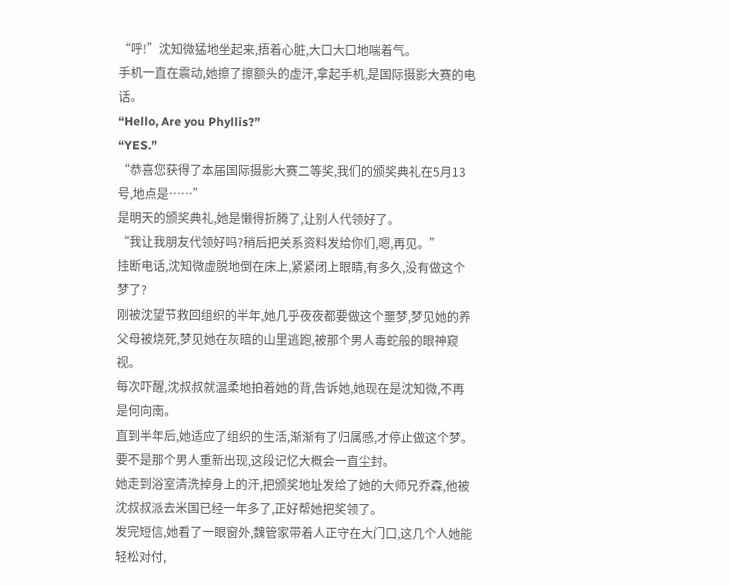“呼!”沈知微猛地坐起来,捂着心脏,大口大口地喘着气。
手机一直在震动,她擦了擦额头的虚汗,拿起手机,是国际摄影大赛的电话。
“Hello, Are you Phyllis?”
“YES.”
“恭喜您获得了本届国际摄影大赛二等奖,我们的颁奖典礼在5月13号,地点是……”
是明天的颁奖典礼,她是懒得折腾了,让别人代领好了。
“我让我朋友代领好吗?稍后把关系资料发给你们,嗯,再见。”
挂断电话,沈知微虚脱地倒在床上,紧紧闭上眼睛,有多久,没有做这个梦了?
刚被沈望节救回组织的半年,她几乎夜夜都要做这个噩梦,梦见她的养父母被烧死,梦见她在灰暗的山里逃跑,被那个男人毒蛇般的眼神窥视。
每次吓醒,沈叔叔就温柔地拍着她的背,告诉她,她现在是沈知微,不再是何向南。
直到半年后,她适应了组织的生活,渐渐有了归属感,才停止做这个梦。
要不是那个男人重新出现,这段记忆大概会一直尘封。
她走到浴室清洗掉身上的汗,把颁奖地址发给了她的大师兄乔森,他被沈叔叔派去米国已经一年多了,正好帮她把奖领了。
发完短信,她看了一眼窗外,魏管家带着人正守在大门口,这几个人她能轻松对付,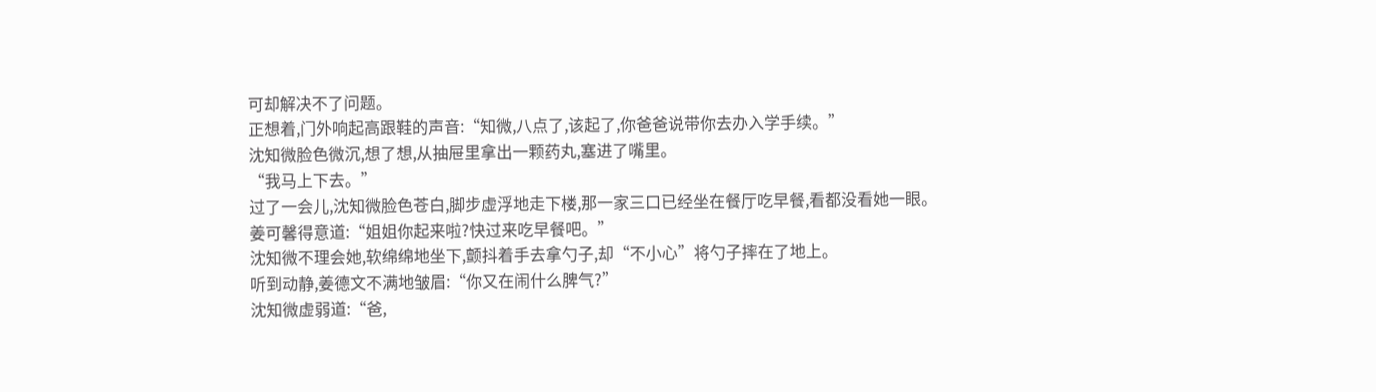可却解决不了问题。
正想着,门外响起高跟鞋的声音:“知微,八点了,该起了,你爸爸说带你去办入学手续。”
沈知微脸色微沉,想了想,从抽屉里拿出一颗药丸,塞进了嘴里。
“我马上下去。”
过了一会儿,沈知微脸色苍白,脚步虚浮地走下楼,那一家三口已经坐在餐厅吃早餐,看都没看她一眼。
姜可馨得意道:“姐姐你起来啦?快过来吃早餐吧。”
沈知微不理会她,软绵绵地坐下,颤抖着手去拿勺子,却“不小心”将勺子摔在了地上。
听到动静,姜德文不满地皱眉:“你又在闹什么脾气?”
沈知微虚弱道:“爸,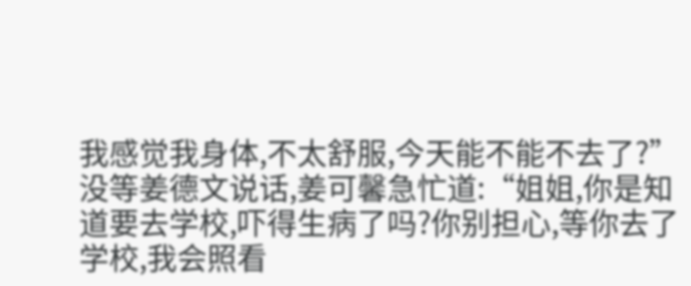我感觉我身体,不太舒服,今天能不能不去了?”
没等姜德文说话,姜可馨急忙道:“姐姐,你是知道要去学校,吓得生病了吗?你别担心,等你去了学校,我会照看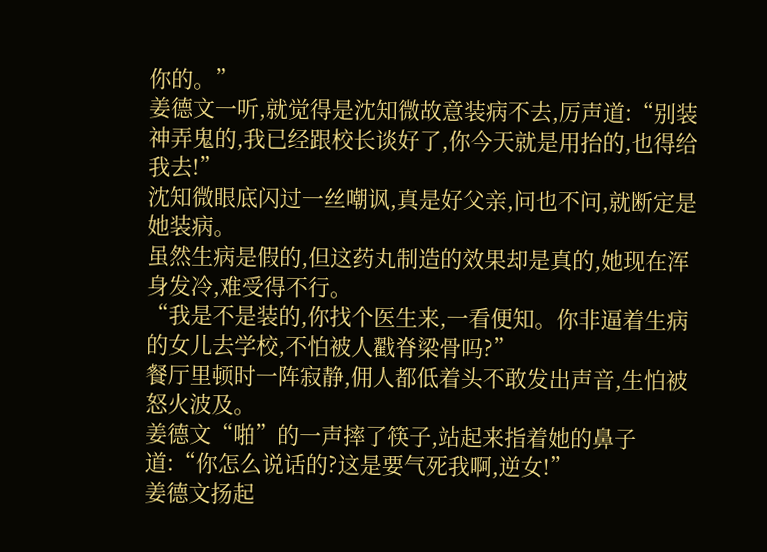你的。”
姜德文一听,就觉得是沈知微故意装病不去,厉声道:“别装神弄鬼的,我已经跟校长谈好了,你今天就是用抬的,也得给我去!”
沈知微眼底闪过一丝嘲讽,真是好父亲,问也不问,就断定是她装病。
虽然生病是假的,但这药丸制造的效果却是真的,她现在浑身发冷,难受得不行。
“我是不是装的,你找个医生来,一看便知。你非逼着生病的女儿去学校,不怕被人戳脊梁骨吗?”
餐厅里顿时一阵寂静,佣人都低着头不敢发出声音,生怕被怒火波及。
姜德文“啪”的一声摔了筷子,站起来指着她的鼻子道:“你怎么说话的?这是要气死我啊,逆女!”
姜德文扬起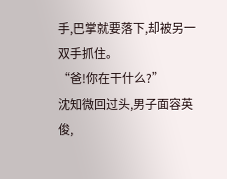手,巴掌就要落下,却被另一双手抓住。
“爸!你在干什么?”
沈知微回过头,男子面容英俊,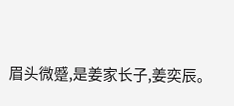眉头微蹙,是姜家长子,姜奕辰。